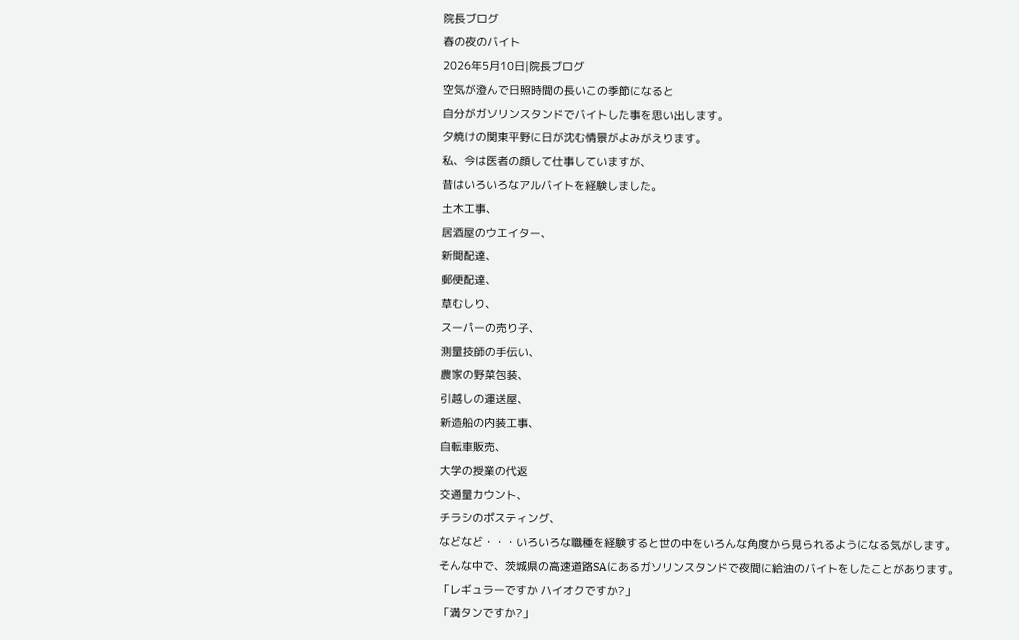院長ブログ
春の夜のバイト
2026年5月10日|院長ブログ
空気が澄んで日照時間の長いこの季節になると
自分がガソリンスタンドでバイトした事を思い出します。
夕焼けの関東平野に日が沈む情景がよみがえります。
私、今は医者の顔して仕事していますが、
昔はいろいろなアルバイトを経験しました。
土木工事、
居酒屋のウエイター、
新聞配達、
郵便配達、
草むしり、
スーパーの売り子、
測量技師の手伝い、
農家の野菜包装、
引越しの運送屋、
新造船の内装工事、
自転車販売、
大学の授業の代返
交通量カウント、
チラシのポスティング、
などなど・・・いろいろな職種を経験すると世の中をいろんな角度から見られるようになる気がします。
そんな中で、茨城県の高速道路SAにあるガソリンスタンドで夜間に給油のバイトをしたことがあります。
「レギュラーですか ハイオクですか?」
「満タンですか?」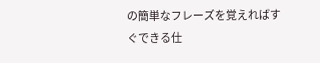の簡単なフレーズを覚えればすぐできる仕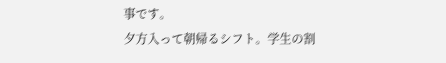事です。
夕方入って朝帰るシフト。学生の割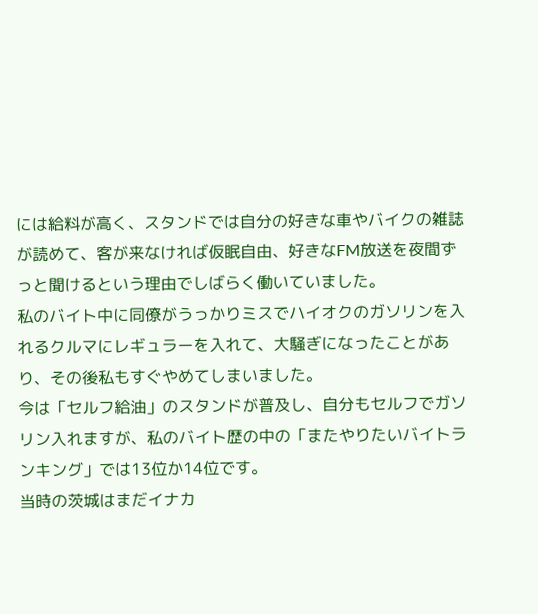には給料が高く、スタンドでは自分の好きな車やバイクの雑誌が読めて、客が来なければ仮眠自由、好きなFM放送を夜間ずっと聞けるという理由でしばらく働いていました。
私のバイト中に同僚がうっかりミスでハイオクのガソリンを入れるクルマにレギュラーを入れて、大騒ぎになったことがあり、その後私もすぐやめてしまいました。
今は「セルフ給油」のスタンドが普及し、自分もセルフでガソリン入れますが、私のバイト歴の中の「またやりたいバイトランキング」では13位か14位です。
当時の茨城はまだイナカ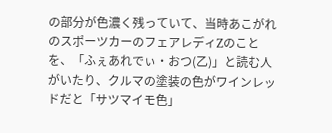の部分が色濃く残っていて、当時あこがれのスポーツカーのフェアレディZのことを、「ふぇあれでぃ・おつ(乙)」と読む人がいたり、クルマの塗装の色がワインレッドだと「サツマイモ色」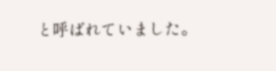と呼ばれていました。